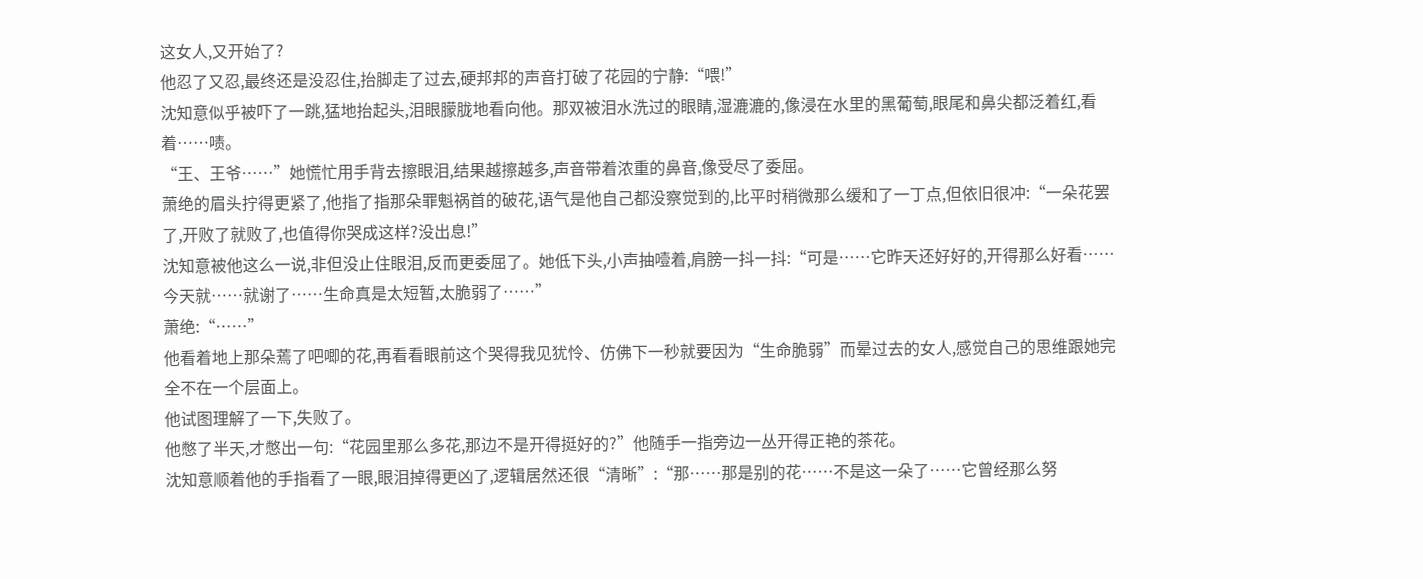这女人,又开始了?
他忍了又忍,最终还是没忍住,抬脚走了过去,硬邦邦的声音打破了花园的宁静:“喂!”
沈知意似乎被吓了一跳,猛地抬起头,泪眼朦胧地看向他。那双被泪水洗过的眼睛,湿漉漉的,像浸在水里的黑葡萄,眼尾和鼻尖都泛着红,看着……啧。
“王、王爷……”她慌忙用手背去擦眼泪,结果越擦越多,声音带着浓重的鼻音,像受尽了委屈。
萧绝的眉头拧得更紧了,他指了指那朵罪魁祸首的破花,语气是他自己都没察觉到的,比平时稍微那么缓和了一丁点,但依旧很冲:“一朵花罢了,开败了就败了,也值得你哭成这样?没出息!”
沈知意被他这么一说,非但没止住眼泪,反而更委屈了。她低下头,小声抽噎着,肩膀一抖一抖:“可是……它昨天还好好的,开得那么好看……今天就……就谢了……生命真是太短暂,太脆弱了……”
萧绝:“……”
他看着地上那朵蔫了吧唧的花,再看看眼前这个哭得我见犹怜、仿佛下一秒就要因为“生命脆弱”而晕过去的女人,感觉自己的思维跟她完全不在一个层面上。
他试图理解了一下,失败了。
他憋了半天,才憋出一句:“花园里那么多花,那边不是开得挺好的?”他随手一指旁边一丛开得正艳的茶花。
沈知意顺着他的手指看了一眼,眼泪掉得更凶了,逻辑居然还很“清晰”:“那……那是别的花……不是这一朵了……它曾经那么努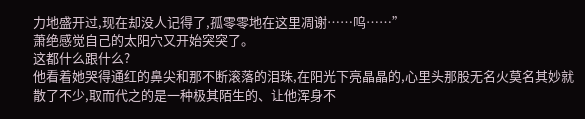力地盛开过,现在却没人记得了,孤零零地在这里凋谢……呜……”
萧绝感觉自己的太阳穴又开始突突了。
这都什么跟什么?
他看着她哭得通红的鼻尖和那不断滚落的泪珠,在阳光下亮晶晶的,心里头那股无名火莫名其妙就散了不少,取而代之的是一种极其陌生的、让他浑身不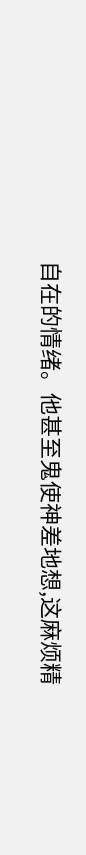自在的情绪。他甚至鬼使神差地想,这麻烦精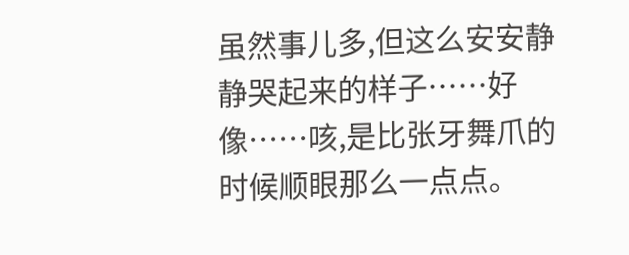虽然事儿多,但这么安安静静哭起来的样子……好像……咳,是比张牙舞爪的时候顺眼那么一点点。